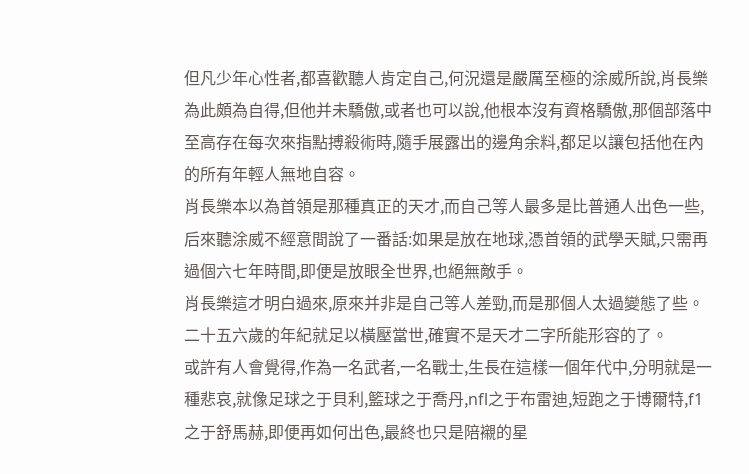但凡少年心性者,都喜歡聽人肯定自己,何況還是嚴厲至極的涂威所說,肖長樂為此頗為自得,但他并未驕傲,或者也可以說,他根本沒有資格驕傲,那個部落中至高存在每次來指點搏殺術時,隨手展露出的邊角余料,都足以讓包括他在內的所有年輕人無地自容。
肖長樂本以為首領是那種真正的天才,而自己等人最多是比普通人出色一些,后來聽涂威不經意間說了一番話:如果是放在地球,憑首領的武學天賦,只需再過個六七年時間,即便是放眼全世界,也絕無敵手。
肖長樂這才明白過來,原來并非是自己等人差勁,而是那個人太過變態了些。
二十五六歲的年紀就足以橫壓當世,確實不是天才二字所能形容的了。
或許有人會覺得,作為一名武者,一名戰士,生長在這樣一個年代中,分明就是一種悲哀,就像足球之于貝利,籃球之于喬丹,nfl之于布雷迪,短跑之于博爾特,f1之于舒馬赫,即便再如何出色,最終也只是陪襯的星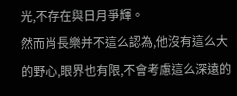光,不存在與日月爭輝。
然而肖長樂并不這么認為,他沒有這么大的野心,眼界也有限,不會考慮這么深遠的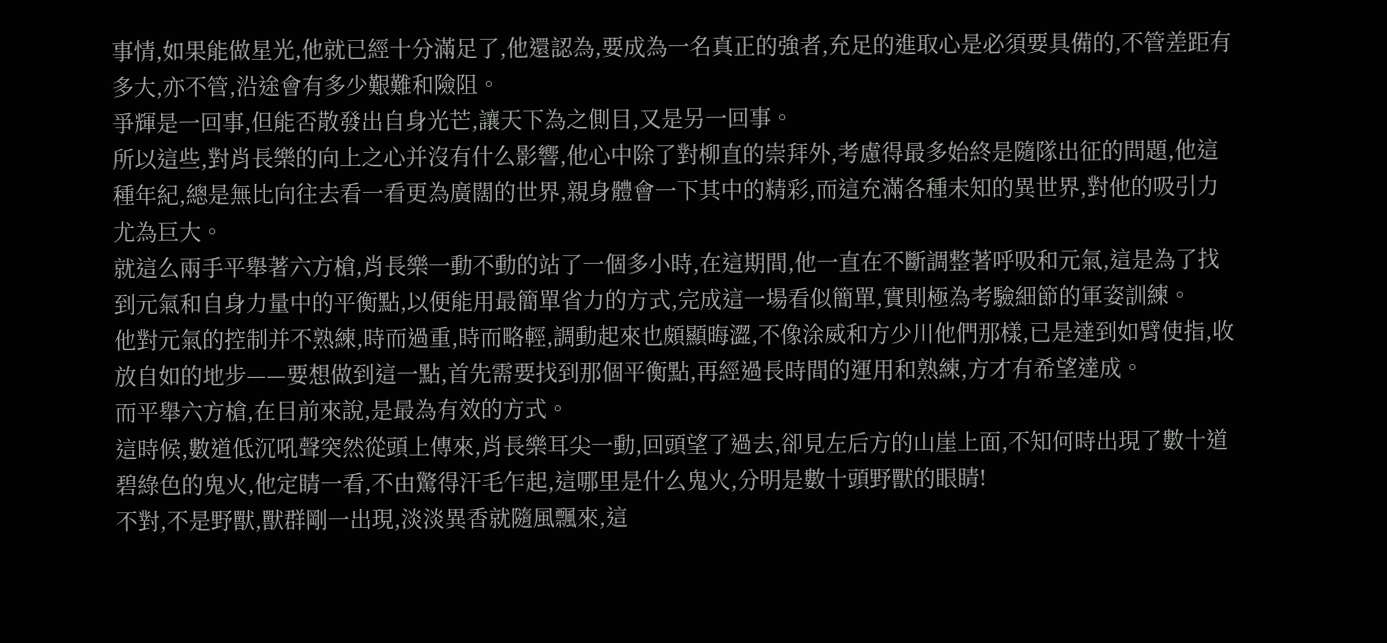事情,如果能做星光,他就已經十分滿足了,他還認為,要成為一名真正的強者,充足的進取心是必須要具備的,不管差距有多大,亦不管,沿途會有多少艱難和險阻。
爭輝是一回事,但能否散發出自身光芒,讓天下為之側目,又是另一回事。
所以這些,對肖長樂的向上之心并沒有什么影響,他心中除了對柳直的崇拜外,考慮得最多始終是隨隊出征的問題,他這種年紀,總是無比向往去看一看更為廣闊的世界,親身體會一下其中的精彩,而這充滿各種未知的異世界,對他的吸引力尤為巨大。
就這么兩手平舉著六方槍,肖長樂一動不動的站了一個多小時,在這期間,他一直在不斷調整著呼吸和元氣,這是為了找到元氣和自身力量中的平衡點,以便能用最簡單省力的方式,完成這一場看似簡單,實則極為考驗細節的軍姿訓練。
他對元氣的控制并不熟練,時而過重,時而略輕,調動起來也頗顯晦澀,不像涂威和方少川他們那樣,已是達到如臂使指,收放自如的地步——要想做到這一點,首先需要找到那個平衡點,再經過長時間的運用和熟練,方才有希望達成。
而平舉六方槍,在目前來說,是最為有效的方式。
這時候,數道低沉吼聲突然從頭上傳來,肖長樂耳尖一動,回頭望了過去,卻見左后方的山崖上面,不知何時出現了數十道碧綠色的鬼火,他定睛一看,不由驚得汗毛乍起,這哪里是什么鬼火,分明是數十頭野獸的眼睛!
不對,不是野獸,獸群剛一出現,淡淡異香就隨風飄來,這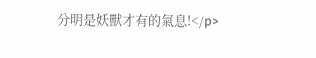分明是妖獸才有的氣息!</p>